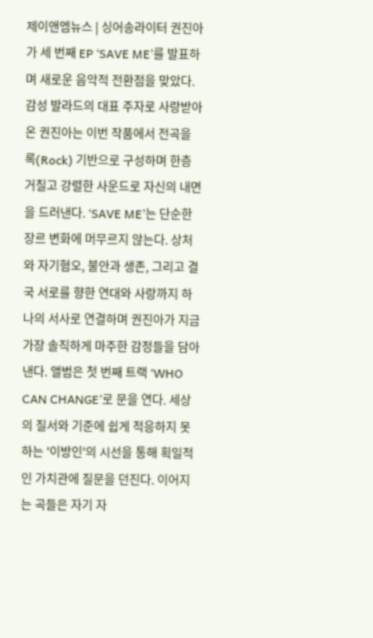제이앤엠뉴스 | 싱어송라이터 권진아가 세 번째 EP ‘SAVE ME’를 발표하며 새로운 음악적 전환점을 맞았다. 감성 발라드의 대표 주자로 사랑받아온 권진아는 이번 작품에서 전곡을 록(Rock) 기반으로 구성하며 한층 거칠고 강렬한 사운드로 자신의 내면을 드러낸다. ‘SAVE ME’는 단순한 장르 변화에 머무르지 않는다. 상처와 자기혐오, 불안과 생존, 그리고 결국 서로를 향한 연대와 사랑까지 하나의 서사로 연결하며 권진아가 지금 가장 솔직하게 마주한 감정들을 담아낸다. 앨범은 첫 번째 트랙 ‘WHO CAN CHANGE’로 문을 연다. 세상의 질서와 기준에 쉽게 적응하지 못하는 '이방인'의 시선을 통해 획일적인 가치관에 질문을 던진다. 이어지는 곡들은 자기 자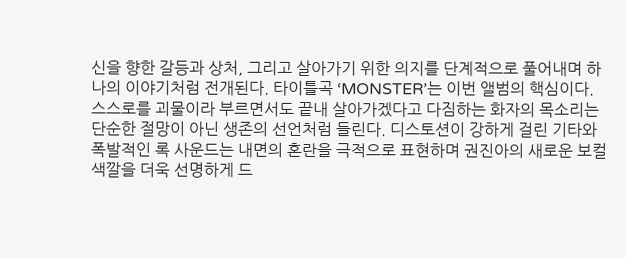신을 향한 갈등과 상처, 그리고 살아가기 위한 의지를 단계적으로 풀어내며 하나의 이야기처럼 전개된다. 타이틀곡 ‘MONSTER’는 이번 앨범의 핵심이다. 스스로를 괴물이라 부르면서도 끝내 살아가겠다고 다짐하는 화자의 목소리는 단순한 절망이 아닌 생존의 선언처럼 들린다. 디스토션이 강하게 걸린 기타와 폭발적인 록 사운드는 내면의 혼란을 극적으로 표현하며 권진아의 새로운 보컬 색깔을 더욱 선명하게 드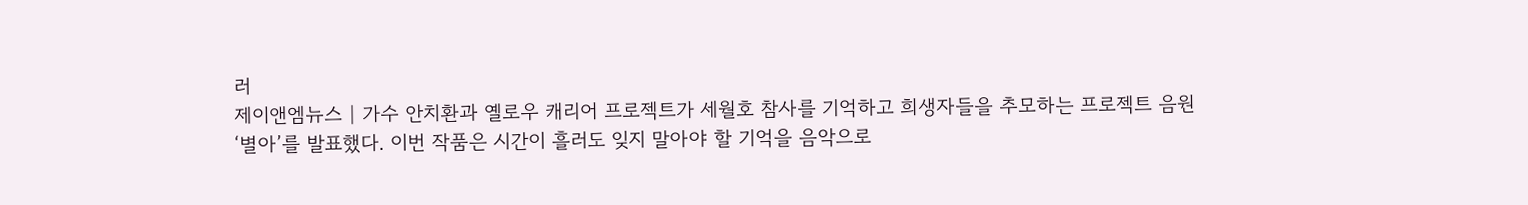러
제이앤엠뉴스 | 가수 안치환과 옐로우 캐리어 프로젝트가 세월호 참사를 기억하고 희생자들을 추모하는 프로젝트 음원 ‘별아’를 발표했다. 이번 작품은 시간이 흘러도 잊지 말아야 할 기억을 음악으로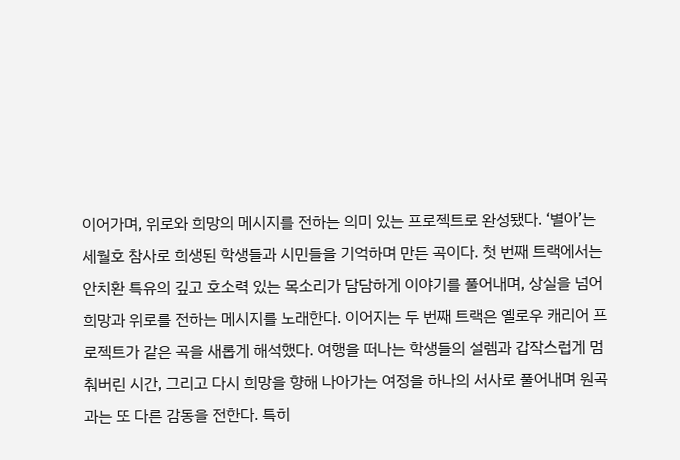이어가며, 위로와 희망의 메시지를 전하는 의미 있는 프로젝트로 완성됐다. ‘별아’는 세월호 참사로 희생된 학생들과 시민들을 기억하며 만든 곡이다. 첫 번째 트랙에서는 안치환 특유의 깊고 호소력 있는 목소리가 담담하게 이야기를 풀어내며, 상실을 넘어 희망과 위로를 전하는 메시지를 노래한다. 이어지는 두 번째 트랙은 옐로우 캐리어 프로젝트가 같은 곡을 새롭게 해석했다. 여행을 떠나는 학생들의 설렘과 갑작스럽게 멈춰버린 시간, 그리고 다시 희망을 향해 나아가는 여정을 하나의 서사로 풀어내며 원곡과는 또 다른 감동을 전한다. 특히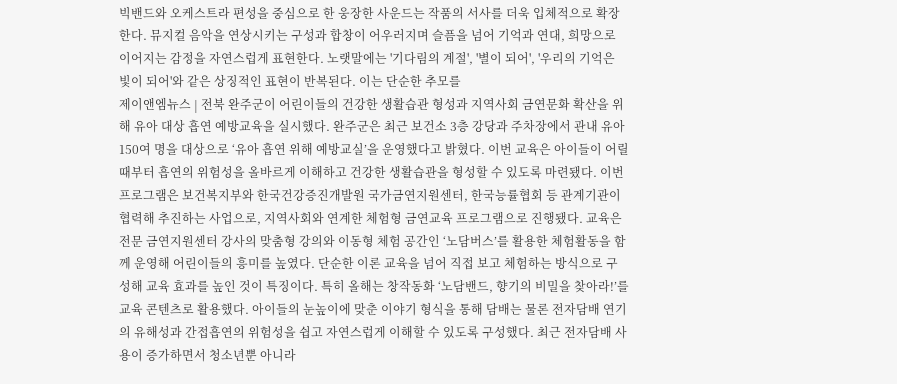빅밴드와 오케스트라 편성을 중심으로 한 웅장한 사운드는 작품의 서사를 더욱 입체적으로 확장한다. 뮤지컬 음악을 연상시키는 구성과 합창이 어우러지며 슬픔을 넘어 기억과 연대, 희망으로 이어지는 감정을 자연스럽게 표현한다. 노랫말에는 '기다림의 계절', '별이 되어', '우리의 기억은 빛이 되어'와 같은 상징적인 표현이 반복된다. 이는 단순한 추모를
제이앤엠뉴스 | 전북 완주군이 어린이들의 건강한 생활습관 형성과 지역사회 금연문화 확산을 위해 유아 대상 흡연 예방교육을 실시했다. 완주군은 최근 보건소 3층 강당과 주차장에서 관내 유아 150여 명을 대상으로 ‘유아 흡연 위해 예방교실’을 운영했다고 밝혔다. 이번 교육은 아이들이 어릴 때부터 흡연의 위험성을 올바르게 이해하고 건강한 생활습관을 형성할 수 있도록 마련됐다. 이번 프로그램은 보건복지부와 한국건강증진개발원 국가금연지원센터, 한국능률협회 등 관계기관이 협력해 추진하는 사업으로, 지역사회와 연계한 체험형 금연교육 프로그램으로 진행됐다. 교육은 전문 금연지원센터 강사의 맞춤형 강의와 이동형 체험 공간인 ‘노담버스’를 활용한 체험활동을 함께 운영해 어린이들의 흥미를 높였다. 단순한 이론 교육을 넘어 직접 보고 체험하는 방식으로 구성해 교육 효과를 높인 것이 특징이다. 특히 올해는 창작동화 ‘노담밴드, 향기의 비밀을 찾아라!’를 교육 콘텐츠로 활용했다. 아이들의 눈높이에 맞춘 이야기 형식을 통해 담배는 물론 전자담배 연기의 유해성과 간접흡연의 위험성을 쉽고 자연스럽게 이해할 수 있도록 구성했다. 최근 전자담배 사용이 증가하면서 청소년뿐 아니라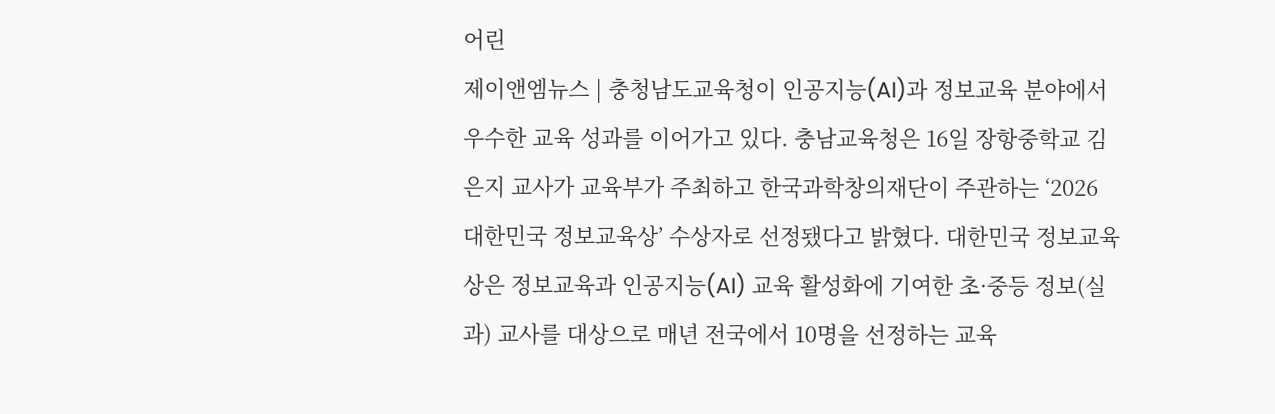어린
제이앤엠뉴스 | 충청남도교육청이 인공지능(AI)과 정보교육 분야에서 우수한 교육 성과를 이어가고 있다. 충남교육청은 16일 장항중학교 김은지 교사가 교육부가 주최하고 한국과학창의재단이 주관하는 ‘2026 대한민국 정보교육상’ 수상자로 선정됐다고 밝혔다. 대한민국 정보교육상은 정보교육과 인공지능(AI) 교육 활성화에 기여한 초·중등 정보(실과) 교사를 대상으로 매년 전국에서 10명을 선정하는 교육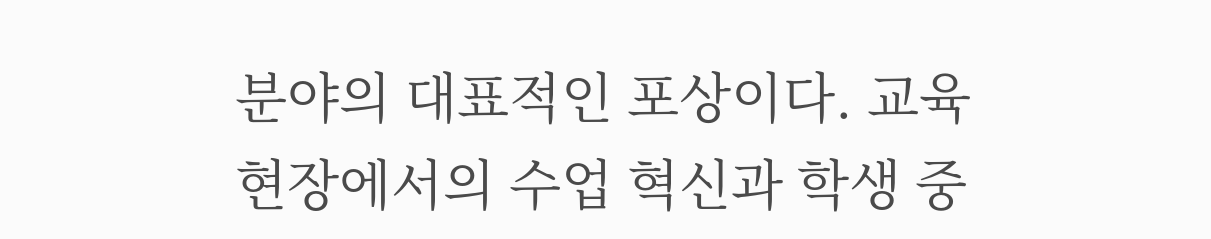분야의 대표적인 포상이다. 교육 현장에서의 수업 혁신과 학생 중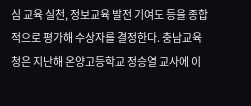심 교육 실천, 정보교육 발전 기여도 등을 종합적으로 평가해 수상자를 결정한다. 충남교육청은 지난해 온양고등학교 정승열 교사에 이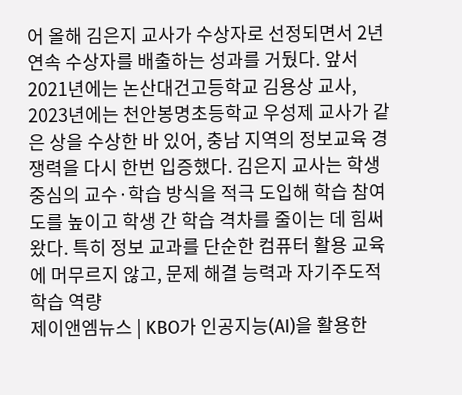어 올해 김은지 교사가 수상자로 선정되면서 2년 연속 수상자를 배출하는 성과를 거뒀다. 앞서 2021년에는 논산대건고등학교 김용상 교사, 2023년에는 천안봉명초등학교 우성제 교사가 같은 상을 수상한 바 있어, 충남 지역의 정보교육 경쟁력을 다시 한번 입증했다. 김은지 교사는 학생 중심의 교수·학습 방식을 적극 도입해 학습 참여도를 높이고 학생 간 학습 격차를 줄이는 데 힘써왔다. 특히 정보 교과를 단순한 컴퓨터 활용 교육에 머무르지 않고, 문제 해결 능력과 자기주도적 학습 역량
제이앤엠뉴스 | KBO가 인공지능(AI)을 활용한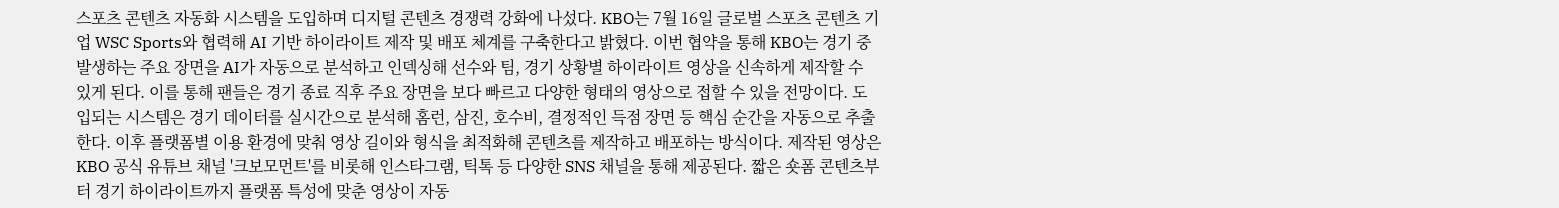스포츠 콘텐츠 자동화 시스템을 도입하며 디지털 콘텐츠 경쟁력 강화에 나섰다. KBO는 7월 16일 글로벌 스포츠 콘텐츠 기업 WSC Sports와 협력해 AI 기반 하이라이트 제작 및 배포 체계를 구축한다고 밝혔다. 이번 협약을 통해 KBO는 경기 중 발생하는 주요 장면을 AI가 자동으로 분석하고 인덱싱해 선수와 팀, 경기 상황별 하이라이트 영상을 신속하게 제작할 수 있게 된다. 이를 통해 팬들은 경기 종료 직후 주요 장면을 보다 빠르고 다양한 형태의 영상으로 접할 수 있을 전망이다. 도입되는 시스템은 경기 데이터를 실시간으로 분석해 홈런, 삼진, 호수비, 결정적인 득점 장면 등 핵심 순간을 자동으로 추출한다. 이후 플랫폼별 이용 환경에 맞춰 영상 길이와 형식을 최적화해 콘텐츠를 제작하고 배포하는 방식이다. 제작된 영상은 KBO 공식 유튜브 채널 '크보모먼트'를 비롯해 인스타그램, 틱톡 등 다양한 SNS 채널을 통해 제공된다. 짧은 숏폼 콘텐츠부터 경기 하이라이트까지 플랫폼 특성에 맞춘 영상이 자동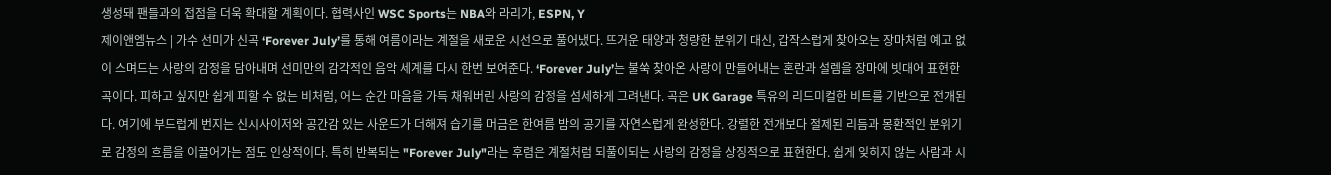생성돼 팬들과의 접점을 더욱 확대할 계획이다. 협력사인 WSC Sports는 NBA와 라리가, ESPN, Y
제이앤엠뉴스 | 가수 선미가 신곡 ‘Forever July’를 통해 여름이라는 계절을 새로운 시선으로 풀어냈다. 뜨거운 태양과 청량한 분위기 대신, 갑작스럽게 찾아오는 장마처럼 예고 없이 스며드는 사랑의 감정을 담아내며 선미만의 감각적인 음악 세계를 다시 한번 보여준다. ‘Forever July’는 불쑥 찾아온 사랑이 만들어내는 혼란과 설렘을 장마에 빗대어 표현한 곡이다. 피하고 싶지만 쉽게 피할 수 없는 비처럼, 어느 순간 마음을 가득 채워버린 사랑의 감정을 섬세하게 그려낸다. 곡은 UK Garage 특유의 리드미컬한 비트를 기반으로 전개된다. 여기에 부드럽게 번지는 신시사이저와 공간감 있는 사운드가 더해져 습기를 머금은 한여름 밤의 공기를 자연스럽게 완성한다. 강렬한 전개보다 절제된 리듬과 몽환적인 분위기로 감정의 흐름을 이끌어가는 점도 인상적이다. 특히 반복되는 "Forever July"라는 후렴은 계절처럼 되풀이되는 사랑의 감정을 상징적으로 표현한다. 쉽게 잊히지 않는 사람과 시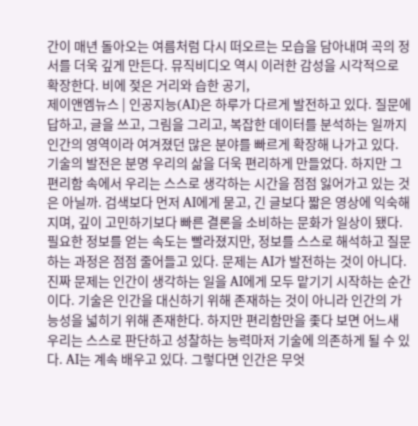간이 매년 돌아오는 여름처럼 다시 떠오르는 모습을 담아내며 곡의 정서를 더욱 깊게 만든다. 뮤직비디오 역시 이러한 감성을 시각적으로 확장한다. 비에 젖은 거리와 습한 공기,
제이앤엠뉴스 | 인공지능(AI)은 하루가 다르게 발전하고 있다. 질문에 답하고, 글을 쓰고, 그림을 그리고, 복잡한 데이터를 분석하는 일까지 인간의 영역이라 여겨졌던 많은 분야를 빠르게 확장해 나가고 있다. 기술의 발전은 분명 우리의 삶을 더욱 편리하게 만들었다. 하지만 그 편리함 속에서 우리는 스스로 생각하는 시간을 점점 잃어가고 있는 것은 아닐까. 검색보다 먼저 AI에게 묻고, 긴 글보다 짧은 영상에 익숙해지며, 깊이 고민하기보다 빠른 결론을 소비하는 문화가 일상이 됐다. 필요한 정보를 얻는 속도는 빨라졌지만, 정보를 스스로 해석하고 질문하는 과정은 점점 줄어들고 있다. 문제는 AI가 발전하는 것이 아니다. 진짜 문제는 인간이 생각하는 일을 AI에게 모두 맡기기 시작하는 순간이다. 기술은 인간을 대신하기 위해 존재하는 것이 아니라 인간의 가능성을 넓히기 위해 존재한다. 하지만 편리함만을 좇다 보면 어느새 우리는 스스로 판단하고 성찰하는 능력마저 기술에 의존하게 될 수 있다. AI는 계속 배우고 있다. 그렇다면 인간은 무엇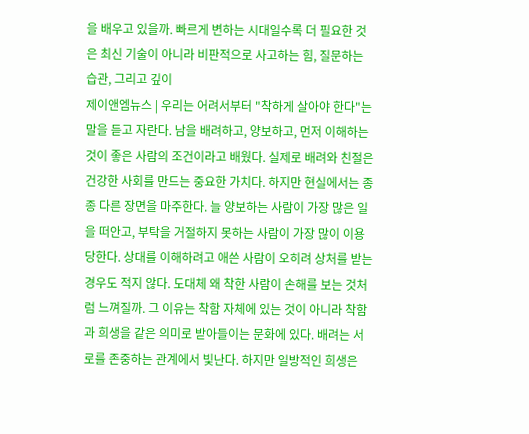을 배우고 있을까. 빠르게 변하는 시대일수록 더 필요한 것은 최신 기술이 아니라 비판적으로 사고하는 힘, 질문하는 습관, 그리고 깊이
제이앤엠뉴스 | 우리는 어려서부터 "착하게 살아야 한다"는 말을 듣고 자란다. 남을 배려하고, 양보하고, 먼저 이해하는 것이 좋은 사람의 조건이라고 배웠다. 실제로 배려와 친절은 건강한 사회를 만드는 중요한 가치다. 하지만 현실에서는 종종 다른 장면을 마주한다. 늘 양보하는 사람이 가장 많은 일을 떠안고, 부탁을 거절하지 못하는 사람이 가장 많이 이용당한다. 상대를 이해하려고 애쓴 사람이 오히려 상처를 받는 경우도 적지 않다. 도대체 왜 착한 사람이 손해를 보는 것처럼 느껴질까. 그 이유는 착함 자체에 있는 것이 아니라 착함과 희생을 같은 의미로 받아들이는 문화에 있다. 배려는 서로를 존중하는 관계에서 빛난다. 하지만 일방적인 희생은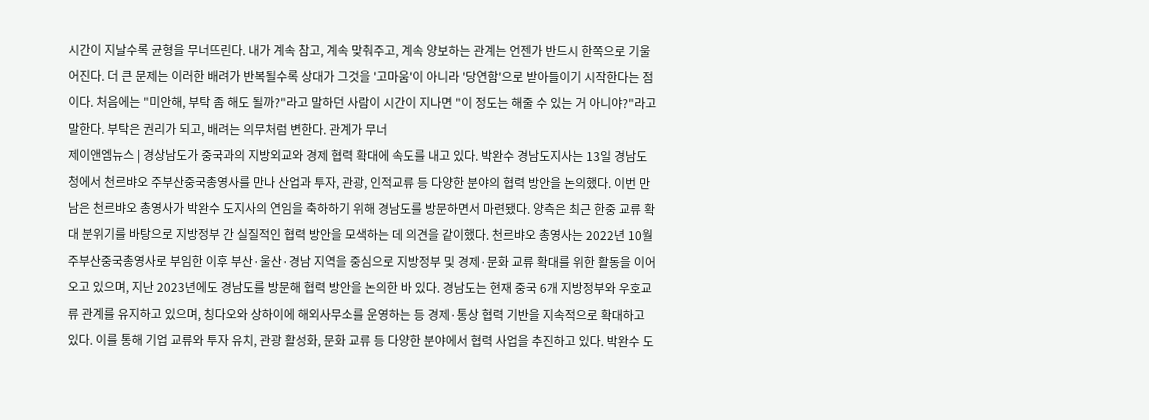시간이 지날수록 균형을 무너뜨린다. 내가 계속 참고, 계속 맞춰주고, 계속 양보하는 관계는 언젠가 반드시 한쪽으로 기울어진다. 더 큰 문제는 이러한 배려가 반복될수록 상대가 그것을 '고마움'이 아니라 '당연함'으로 받아들이기 시작한다는 점이다. 처음에는 "미안해, 부탁 좀 해도 될까?"라고 말하던 사람이 시간이 지나면 "이 정도는 해줄 수 있는 거 아니야?"라고 말한다. 부탁은 권리가 되고, 배려는 의무처럼 변한다. 관계가 무너
제이앤엠뉴스 | 경상남도가 중국과의 지방외교와 경제 협력 확대에 속도를 내고 있다. 박완수 경남도지사는 13일 경남도청에서 천르뱌오 주부산중국총영사를 만나 산업과 투자, 관광, 인적교류 등 다양한 분야의 협력 방안을 논의했다. 이번 만남은 천르뱌오 총영사가 박완수 도지사의 연임을 축하하기 위해 경남도를 방문하면서 마련됐다. 양측은 최근 한중 교류 확대 분위기를 바탕으로 지방정부 간 실질적인 협력 방안을 모색하는 데 의견을 같이했다. 천르뱌오 총영사는 2022년 10월 주부산중국총영사로 부임한 이후 부산·울산·경남 지역을 중심으로 지방정부 및 경제·문화 교류 확대를 위한 활동을 이어오고 있으며, 지난 2023년에도 경남도를 방문해 협력 방안을 논의한 바 있다. 경남도는 현재 중국 6개 지방정부와 우호교류 관계를 유지하고 있으며, 칭다오와 상하이에 해외사무소를 운영하는 등 경제·통상 협력 기반을 지속적으로 확대하고 있다. 이를 통해 기업 교류와 투자 유치, 관광 활성화, 문화 교류 등 다양한 분야에서 협력 사업을 추진하고 있다. 박완수 도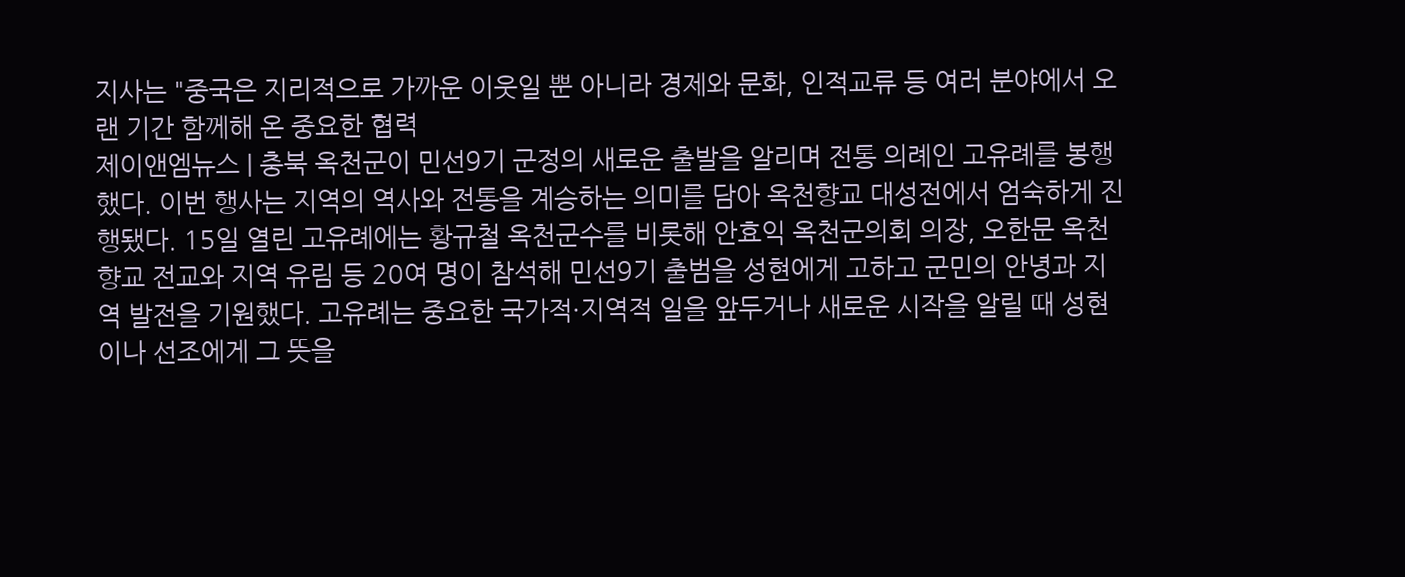지사는 "중국은 지리적으로 가까운 이웃일 뿐 아니라 경제와 문화, 인적교류 등 여러 분야에서 오랜 기간 함께해 온 중요한 협력
제이앤엠뉴스 | 충북 옥천군이 민선9기 군정의 새로운 출발을 알리며 전통 의례인 고유례를 봉행했다. 이번 행사는 지역의 역사와 전통을 계승하는 의미를 담아 옥천향교 대성전에서 엄숙하게 진행됐다. 15일 열린 고유례에는 황규철 옥천군수를 비롯해 안효익 옥천군의회 의장, 오한문 옥천향교 전교와 지역 유림 등 20여 명이 참석해 민선9기 출범을 성현에게 고하고 군민의 안녕과 지역 발전을 기원했다. 고유례는 중요한 국가적·지역적 일을 앞두거나 새로운 시작을 알릴 때 성현이나 선조에게 그 뜻을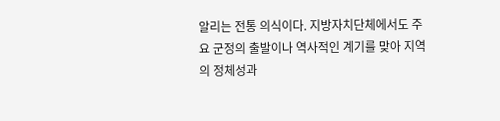알리는 전통 의식이다. 지방자치단체에서도 주요 군정의 출발이나 역사적인 계기를 맞아 지역의 정체성과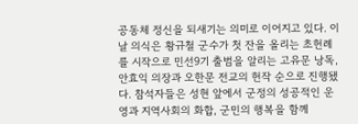공동체 정신을 되새기는 의미로 이어지고 있다. 이날 의식은 황규철 군수가 첫 잔을 올리는 초헌례를 시작으로 민선9기 출범을 알리는 고유문 낭독, 안효익 의장과 오한문 전교의 헌작 순으로 진행됐다. 참석자들은 성현 앞에서 군정의 성공적인 운영과 지역사회의 화합, 군민의 행복을 함께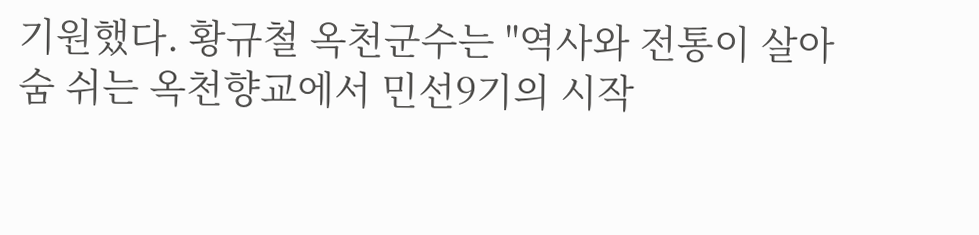기원했다. 황규철 옥천군수는 "역사와 전통이 살아 숨 쉬는 옥천향교에서 민선9기의 시작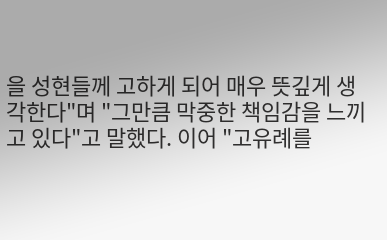을 성현들께 고하게 되어 매우 뜻깊게 생각한다"며 "그만큼 막중한 책임감을 느끼고 있다"고 말했다. 이어 "고유례를